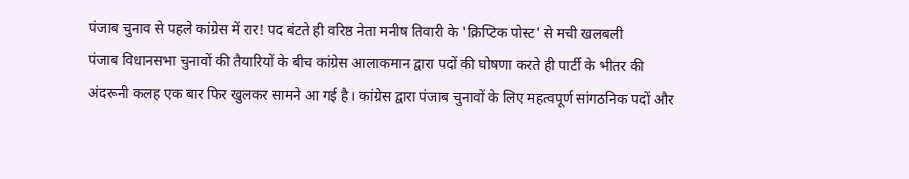पंजाब चुनाव से पहले कांग्रेस में रार! पद बंटते ही वरिष्ठ नेता मनीष तिवारी के 'क्रिप्टिक पोस्ट' से मची खलबली
पंजाब विधानसभा चुनावों की तैयारियों के बीच कांग्रेस आलाकमान द्वारा पदों की घोषणा करते ही पार्टी के भीतर की अंदरूनी कलह एक बार फिर खुलकर सामने आ गई है। कांग्रेस द्वारा पंजाब चुनावों के लिए महत्वपूर्ण सांगठनिक पदों और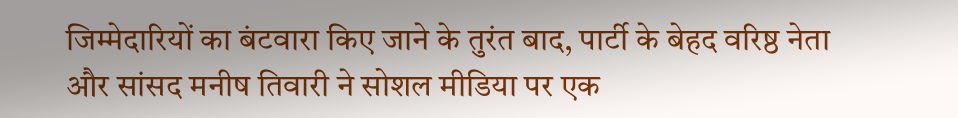जिम्मेदारियों का बंटवारा किए जाने के तुरंत बाद, पार्टी के बेहद वरिष्ठ नेता और सांसद मनीष तिवारी ने सोशल मीडिया पर एक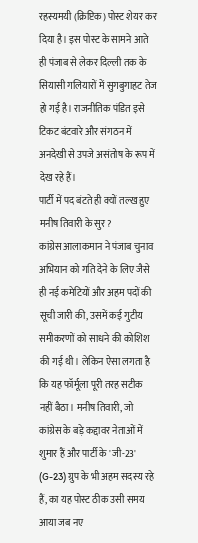रहस्यमयी (क्रिप्टिक) पोस्ट शेयर कर दिया है। इस पोस्ट के सामने आते ही पंजाब से लेकर दिल्ली तक के सियासी गलियारों में सुगबुगाहट तेज हो गई है। राजनीतिक पंडित इसे टिकट बंटवारे और संगठन में अनदेखी से उपजे असंतोष के रूप में देख रहे हैं।
पार्टी में पद बंटते ही क्यों तल्ख हुए मनीष तिवारी के सुर?
कांग्रेस आलाकमान ने पंजाब चुनाव अभियान को गति देने के लिए जैसे ही नई कमेटियों और अहम पदों की सूची जारी की, उसमें कई गुटीय समीकरणों को साधने की कोशिश की गई थी। लेकिन ऐसा लगता है कि यह फॉर्मूला पूरी तरह सटीक नहीं बैठा। मनीष तिवारी, जो कांग्रेस के बड़े कद्दावर नेताओं में शुमार हैं और पार्टी के 'जी-23' (G-23) ग्रुप के भी अहम सदस्य रहे हैं, का यह पोस्ट ठीक उसी समय आया जब नए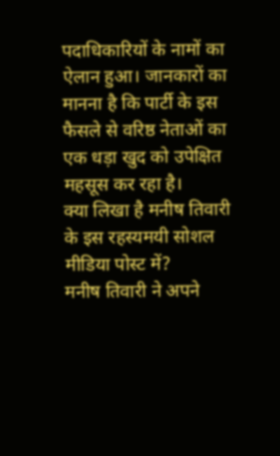पदाधिकारियों के नामों का ऐलान हुआ। जानकारों का मानना है कि पार्टी के इस फैसले से वरिष्ठ नेताओं का एक धड़ा खुद को उपेक्षित महसूस कर रहा है।
क्या लिखा है मनीष तिवारी के इस रहस्यमयी सोशल मीडिया पोस्ट में?
मनीष तिवारी ने अपने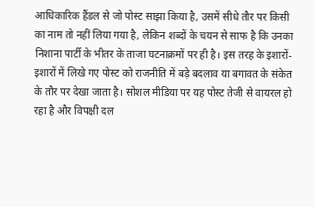आधिकारिक हैंडल से जो पोस्ट साझा किया है, उसमें सीधे तौर पर किसी का नाम तो नहीं लिया गया है, लेकिन शब्दों के चयन से साफ है कि उनका निशाना पार्टी के भीतर के ताजा घटनाक्रमों पर ही है। इस तरह के इशारों-इशारों में लिखे गए पोस्ट को राजनीति में बड़े बदलाव या बगावत के संकेत के तौर पर देखा जाता है। सोशल मीडिया पर यह पोस्ट तेजी से वायरल हो रहा है और विपक्षी दल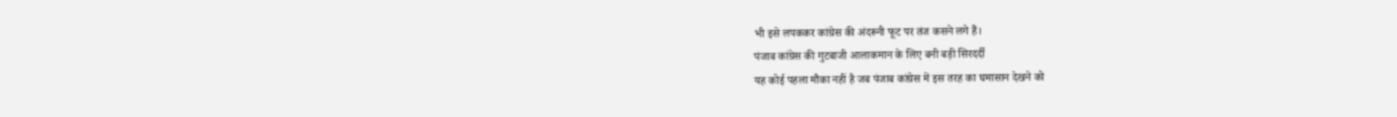भी इसे लपककर कांग्रेस की अंदरूनी फूट पर तंज कसने लगे हैं।
पंजाब कांग्रेस की गुटबाजी आलाकमान के लिए बनी बड़ी सिरदर्दी
यह कोई पहला मौका नहीं है जब पंजाब कांग्रेस में इस तरह का घमासान देखने को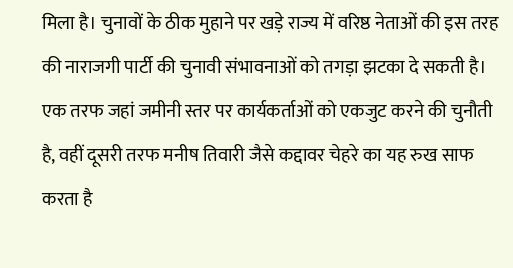मिला है। चुनावों के ठीक मुहाने पर खड़े राज्य में वरिष्ठ नेताओं की इस तरह की नाराजगी पार्टी की चुनावी संभावनाओं को तगड़ा झटका दे सकती है। एक तरफ जहां जमीनी स्तर पर कार्यकर्ताओं को एकजुट करने की चुनौती है, वहीं दूसरी तरफ मनीष तिवारी जैसे कद्दावर चेहरे का यह रुख साफ करता है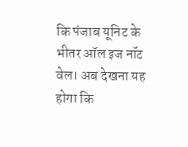कि पंजाब यूनिट के भीतर ऑल इज नॉट वेल। अब देखना यह होगा कि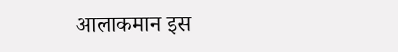आलाकमान इस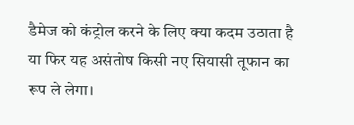डैमेज को कंट्रोल करने के लिए क्या कदम उठाता है या फिर यह असंतोष किसी नए सियासी तूफान का रूप ले लेगा।